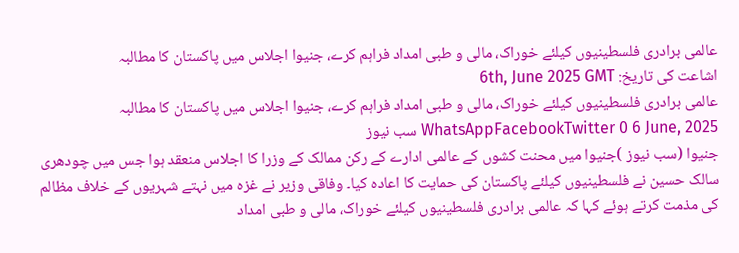عالمی برادری فلسطینیوں کیلئے خوراک، مالی و طبی امداد فراہم کرے، جنیوا اجلاس میں پاکستان کا مطالبہ
اشاعت کی تاریخ: 6th, June 2025 GMT
عالمی برادری فلسطینیوں کیلئے خوراک، مالی و طبی امداد فراہم کرے، جنیوا اجلاس میں پاکستان کا مطالبہ WhatsAppFacebookTwitter 0 6 June, 2025 سب نیوز
جنیوا (سب نیوز )جنیوا میں محنت کشوں کے عالمی ادارے کے رکن ممالک کے وزرا کا اجلاس منعقد ہوا جس میں چودھری سالک حسین نے فلسطینیوں کیلئے پاکستان کی حمایت کا اعادہ کیا۔ وفاقی وزیر نے غزہ میں نہتے شہریوں کے خلاف مظالم کی مذمت کرتے ہوئے کہا کہ عالمی برادری فلسطینیوں کیلئے خوراک، مالی و طبی امداد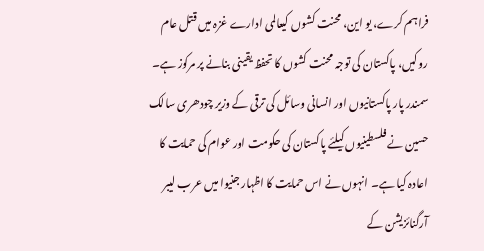فراہم کرے، یو این، محنت کشوں کیعالمی ادارے غزہ میں قتل عام روکیں، پاکستان کی توجہ محنت کشوں کا تحفظ یقینی بنانے پر مرکوز ہے۔
سمندر پار پاکستانیوں اور انسانی وسائل کی ترقی کے وزیر چودھری سالک حسین نے فلسطینیوں کیلئے پاکستان کی حکومت اور عوام کی حمایت کا اعادہ کیا ہے۔ انہوں نے اس حمایت کا اظہار جنیوا میں عرب لیبر آرگنائزیشن کے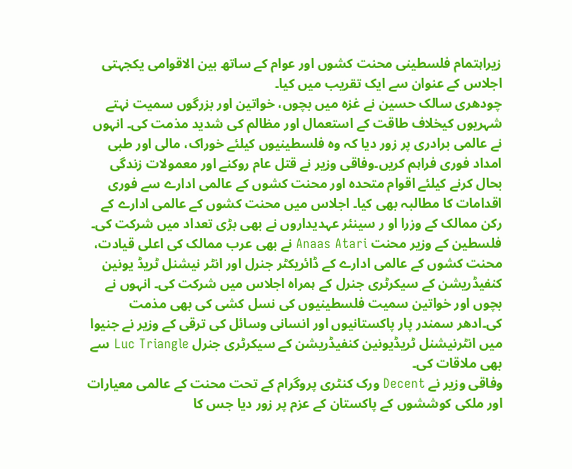زیراہتمام فلسطینی محنت کشوں اور عوام کے ساتھ بین الاقوامی یکجہتی اجلاس کے عنوان سے ایک تقریب میں کیا۔
چودھری سالک حسین نے غزہ میں بچوں، خواتین اور بزرگوں سمیت نہتے شہریوں کیخلاف طاقت کے استعمال اور مظالم کی شدید مذمت کی۔ انہوں نے عالمی برادری پر زور دیا کہ وہ فلسطینیوں کیلئے خوراک، مالی اور طبی امداد فوری فراہم کریں۔وفاقی وزیر نے قتل عام روکنے اور معمولات زندگی بحال کرنے کیلئے اقوام متحدہ اور محنت کشوں کے عالمی ادارے سے فوری اقدامات کا مطالبہ بھی کیا۔ اجلاس میں محنت کشوں کے عالمی ادارے کے رکن ممالک کے وزرا او ر سینئر عہدیداروں نے بھی بڑی تعداد میں شرکت کی۔
فلسطین کے وزیر محنت Anaas Atari نے بھی عرب ممالک کی اعلی قیادت، محنت کشوں کے عالمی ادارے کے ڈائریکٹر جنرل اور انٹر نیشنل ٹریڈ یونین کنفیڈریشن کے سیکرٹری جنرل کے ہمراہ اجلاس میں شرکت کی۔ انہوں نے بچوں اور خواتین سمیت فلسطینیوں کی نسل کشی کی بھی مذمت کی۔ادھر سمندر پار پاکستانیوں اور انسانی وسائل کی ترقی کے وزیر نے جنیوا میں انٹرنیشنل ٹریڈیونین کنفیڈریشن کے سیکرٹری جنرل Luc Triangle سے بھی ملاقات کی۔
وفاقی وزیر نے Decent ورک کنٹری پروگرام کے تحت محنت کے عالمی معیارات اور ملکی کوششوں کے پاکستان کے عزم پر زور دیا جس کا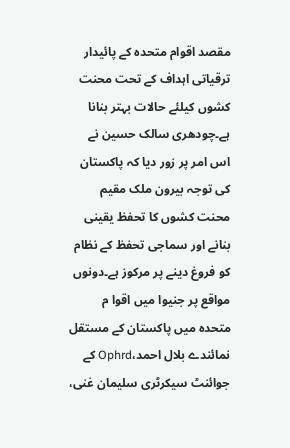مقصد اقوام متحدہ کے پائیدار ترقیاتی اہداف کے تحت محنت کشوں کیلئے حالات بہتر بنانا ہے۔چودھری سالک حسین نے اس امر پر زور دیا کہ پاکستان کی توجہ بیرون ملک مقیم محنت کشوں کا تحفظ یقینی بنانے اور سماجی تحفظ کے نظام کو فروغ دینے پر مرکوز ہے۔دونوں مواقع پر جنیوا میں اقوا م متحدہ میں پاکستان کے مستقل نمائندے بلال احمد،Ophrd کے جوائنٹ سیکرٹری سلیمان غنی،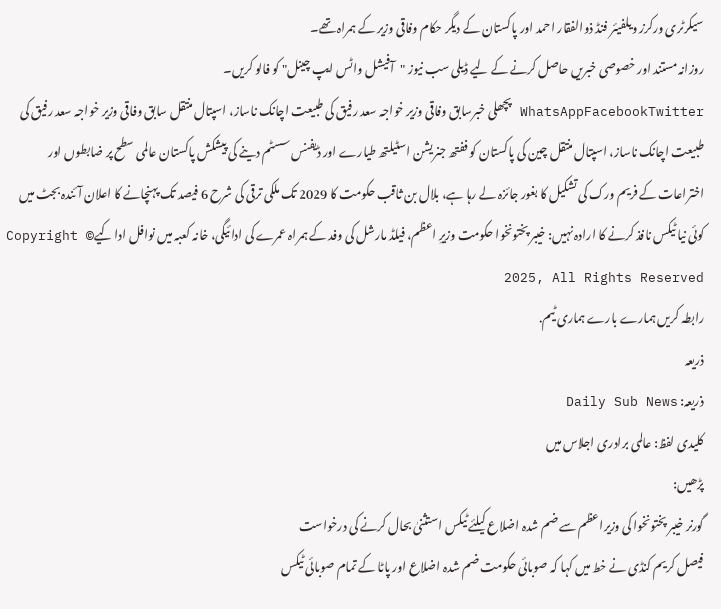سیکرٹری ورکرز ویلفیئر فنڈ ذوالفقار احمد اور پاکستان کے دیگر حکام وفاقی وزیر کے ہمراہ تھے۔
روزانہ مستند اور خصوصی خبریں حاصل کرنے کے لیے ڈیلی سب نیوز "آفیشل واٹس ایپ چینل" کو فالو کریں۔
WhatsAppFacebookTwitter پچھلی خبرسابق وفاقی وزیر خواجہ سعد رفیق کی طبیعت اچانک ناساز، اسپتال منتقل سابق وفاقی وزیر خواجہ سعد رفیق کی طبیعت اچانک ناساز، اسپتال منتقل چین کی پاکستان کو ففتھ جنریشن اسٹیلتھ طیارے اور ڈیفنس سسٹم دینے کی پیشکش پاکستان عالمی سطح پر ضابطوں اور اختراعات کے فریم ورک کی تشکیل کا بغور جائزہ لے رہا ہے، بلال بن ثاقب حکومت کا 2029 تک ملکی ترقی کی شرح 6 فیصد تک پہنچانے کا اعلان آئندہ بجٹ میں کوئی نیا ٹیکس نافذ کرنے کا ارادہ نہیں: خیبر پختونخوا حکومت وزیرِ اعظم، فیلڈ مارشل کی وفد کے ہمراہ عمرے کی ادائیگی، خانہ کعبہ میں نوافل ادا کیےCopyright © 2025, All Rights Reserved
رابطہ کریں ہمارے بارے ہماری ٹیم.
ذریعہ
ذریعہ: Daily Sub News
کلیدی لفظ: عالمی برادری اجلاس میں
پڑھیں:
گورنر خیبر پختونخوا کی وزیراعظم سے ضم شدہ اضلاع کیلئے ٹیکس استثنیٰ بحال کرنے کی درخواست
فیصل کریم کنڈی نے خط میں کہا کہ صوبائی حکومت ضم شدہ اضلاع اور پاٹا کے تمام صوبائی ٹیکس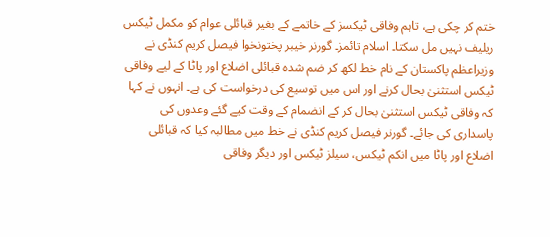ختم کر چکی ہے، تاہم وفاقی ٹیکسز کے خاتمے کے بغیر قبائلی عوام کو مکمل ٹیکس ریلیف نہیں مل سکتا۔ اسلام تائمز۔ گورنر خیبر پختونخوا فیصل کریم کنڈی نے وزیراعظم پاکستان کے نام خط لکھ کر ضم شدہ قبائلی اضلاع اور پاٹا کے لیے وفاقی ٹیکس استثنیٰ بحال کرنے اور اس میں توسیع کی درخواست کی ہے۔ انہوں نے کہا کہ وفاقی ٹیکس استثنیٰ بحال کر کے انضمام کے وقت کیے گئے وعدوں کی پاسداری کی جائے۔ گورنر فیصل کریم کنڈی نے خط میں مطالبہ کیا کہ قبائلی اضلاع اور پاٹا میں انکم ٹیکس، سیلز ٹیکس اور دیگر وفاقی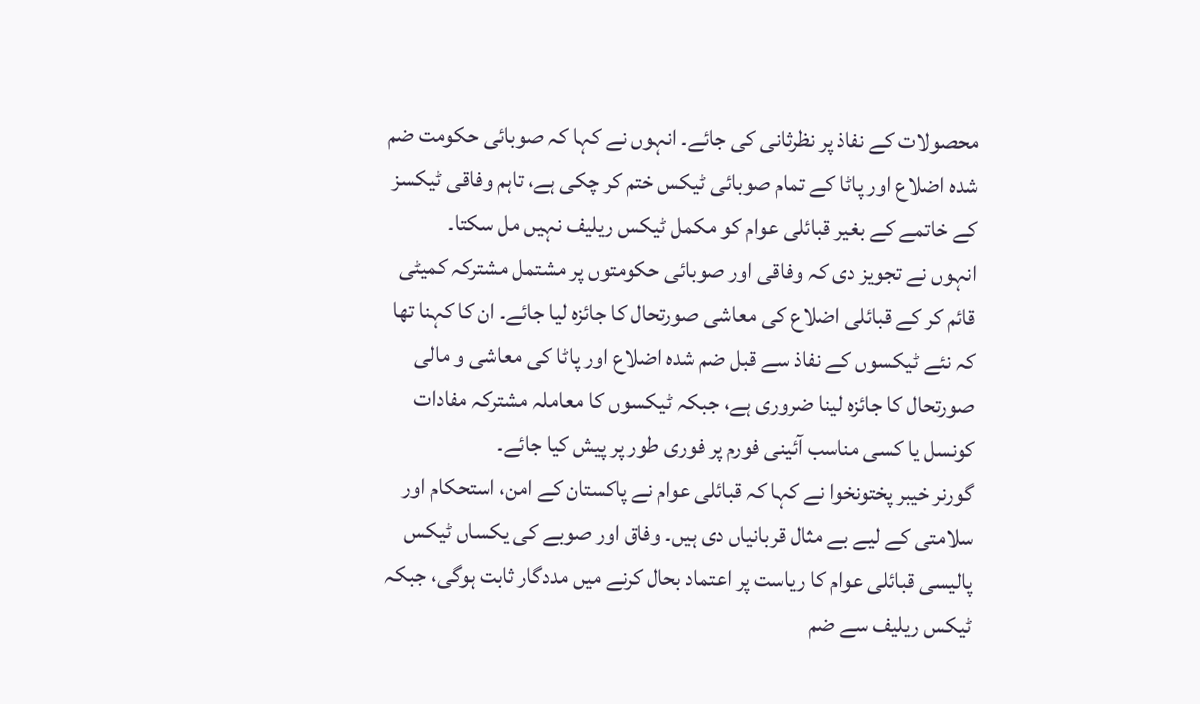محصولات کے نفاذ پر نظرثانی کی جائے۔ انہوں نے کہا کہ صوبائی حکومت ضم شدہ اضلاع اور پاٹا کے تمام صوبائی ٹیکس ختم کر چکی ہے، تاہم وفاقی ٹیکسز کے خاتمے کے بغیر قبائلی عوام کو مکمل ٹیکس ریلیف نہیں مل سکتا۔
انہوں نے تجویز دی کہ وفاقی اور صوبائی حکومتوں پر مشتمل مشترکہ کمیٹی قائم کر کے قبائلی اضلاع کی معاشی صورتحال کا جائزہ لیا جائے۔ ان کا کہنا تھا کہ نئے ٹیکسوں کے نفاذ سے قبل ضم شدہ اضلاع اور پاٹا کی معاشی و مالی صورتحال کا جائزہ لینا ضروری ہے، جبکہ ٹیکسوں کا معاملہ مشترکہ مفادات کونسل یا کسی مناسب آئینی فورم پر فوری طور پر پیش کیا جائے۔
گورنر خیبر پختونخوا نے کہا کہ قبائلی عوام نے پاکستان کے امن، استحکام اور سلامتی کے لیے بے مثال قربانیاں دی ہیں۔ وفاق اور صوبے کی یکساں ٹیکس پالیسی قبائلی عوام کا ریاست پر اعتماد بحال کرنے میں مددگار ثابت ہوگی، جبکہ ٹیکس ریلیف سے ضم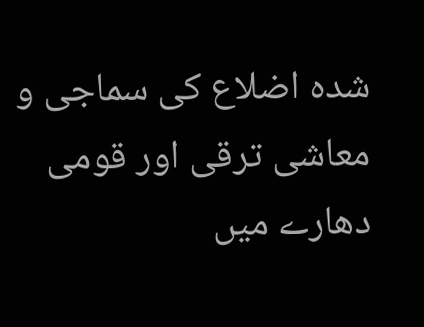شدہ اضلاع کی سماجی و معاشی ترقی اور قومی دھارے میں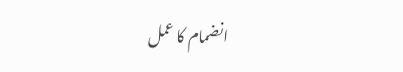انضمام کا عمل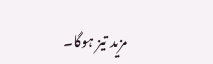مزید تیز ہوگا۔